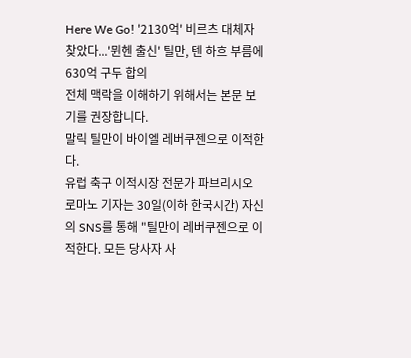Here We Go! '2130억' 비르츠 대체자 찾았다...'뮌헨 출신' 틸만, 텐 하흐 부름에 630억 구두 합의
전체 맥락을 이해하기 위해서는 본문 보기를 권장합니다.
말릭 틸만이 바이엘 레버쿠젠으로 이적한다.
유럽 축구 이적시장 전문가 파브리시오 로마노 기자는 30일(이하 한국시간) 자신의 SNS를 통해 "틸만이 레버쿠젠으로 이적한다. 모든 당사자 사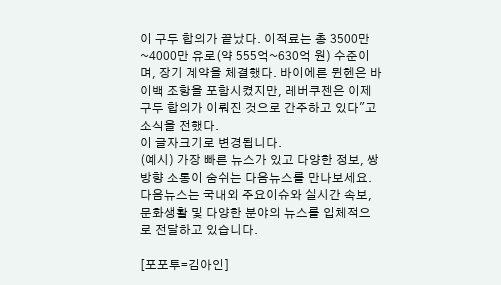이 구두 합의가 끝났다. 이적료는 총 3500만~4000만 유로(약 555억~630억 원) 수준이며, 장기 계약을 체결했다. 바이에른 뮌헨은 바이백 조항을 포함시켰지만, 레버쿠젠은 이제 구두 합의가 이뤄진 것으로 간주하고 있다"고 소식을 전했다.
이 글자크기로 변경됩니다.
(예시) 가장 빠른 뉴스가 있고 다양한 정보, 쌍방향 소통이 숨쉬는 다음뉴스를 만나보세요. 다음뉴스는 국내외 주요이슈와 실시간 속보, 문화생활 및 다양한 분야의 뉴스를 입체적으로 전달하고 있습니다.

[포포투=김아인]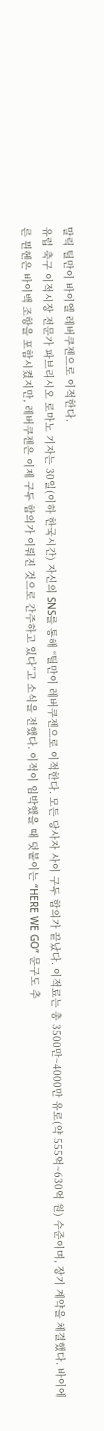말릭 틸만이 바이엘 레버쿠젠으로 이적한다.
유럽 축구 이적시장 전문가 파브리시오 로마노 기자는 30일(이하 한국시간) 자신의 SNS를 통해 “틸만이 레버쿠젠으로 이적한다. 모든 당사자 사이 구두 합의가 끝났다. 이적료는 총 3500만~4000만 유로(약 555억~630억 원) 수준이며, 장기 계약을 체결했다. 바이에른 뮌헨은 바이백 조항을 포함시켰지만, 레버쿠젠은 이제 구두 합의가 이뤄진 것으로 간주하고 있다”고 소식을 전했다. 이적이 임박했을 때 덧붙이는 “HERE WE GO” 문구도 추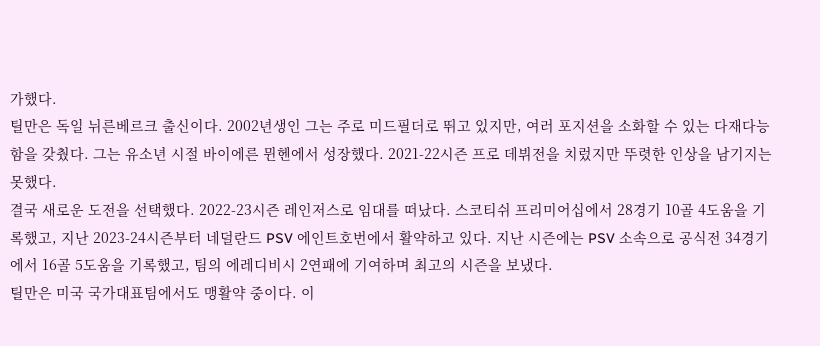가했다.
틸만은 독일 뉘른베르크 출신이다. 2002년생인 그는 주로 미드필더로 뛰고 있지만, 여러 포지션을 소화할 수 있는 다재다능함을 갖췄다. 그는 유소년 시절 바이에른 뮌헨에서 성장했다. 2021-22시즌 프로 데뷔전을 치렀지만 뚜렷한 인상을 남기지는 못했다.
결국 새로운 도전을 선택했다. 2022-23시즌 레인저스로 임대를 떠났다. 스코티쉬 프리미어십에서 28경기 10골 4도움을 기록했고, 지난 2023-24시즌부터 네덜란드 PSV 에인트호번에서 활약하고 있다. 지난 시즌에는 PSV 소속으로 공식전 34경기에서 16골 5도움을 기록했고, 팀의 에레디비시 2연패에 기여하며 최고의 시즌을 보냈다.
틸만은 미국 국가대표팀에서도 맹활약 중이다. 이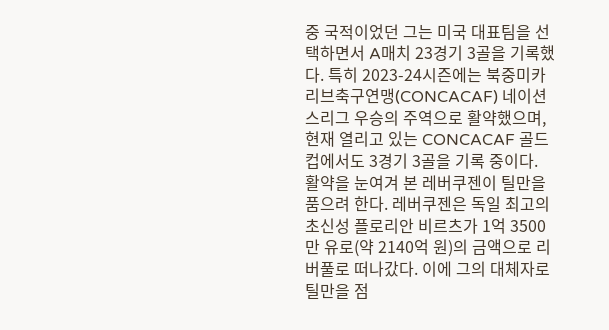중 국적이었던 그는 미국 대표팀을 선택하면서 A매치 23경기 3골을 기록했다. 특히 2023-24시즌에는 북중미카리브축구연맹(CONCACAF) 네이션스리그 우승의 주역으로 활약했으며, 현재 열리고 있는 CONCACAF 골드컵에서도 3경기 3골을 기록 중이다.
활약을 눈여겨 본 레버쿠젠이 틸만을 품으려 한다. 레버쿠젠은 독일 최고의 초신성 플로리안 비르츠가 1억 3500만 유로(약 2140억 원)의 금액으로 리버풀로 떠나갔다. 이에 그의 대체자로 틸만을 점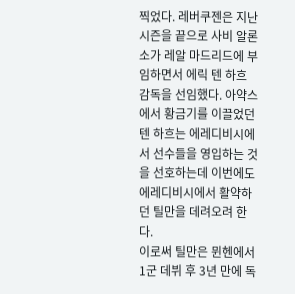찍었다. 레버쿠젠은 지난 시즌을 끝으로 사비 알론소가 레알 마드리드에 부임하면서 에릭 텐 하흐 감독을 선임했다. 아약스에서 황금기를 이끌었던 텐 하흐는 에레디비시에서 선수들을 영입하는 것을 선호하는데 이번에도 에레디비시에서 활약하던 틸만을 데려오려 한다.
이로써 틸만은 뮌헨에서 1군 데뷔 후 3년 만에 독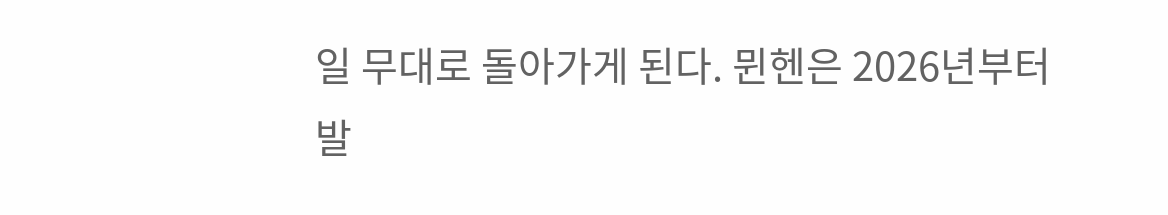일 무대로 돌아가게 된다. 뮌헨은 2026년부터 발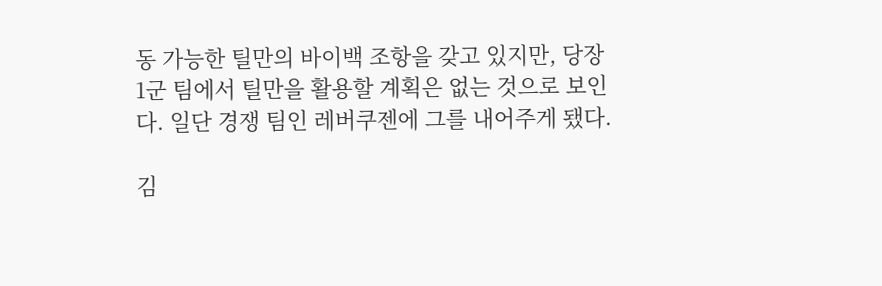동 가능한 틸만의 바이백 조항을 갖고 있지만, 당장 1군 팀에서 틸만을 활용할 계획은 없는 것으로 보인다. 일단 경쟁 팀인 레버쿠젠에 그를 내어주게 됐다.

김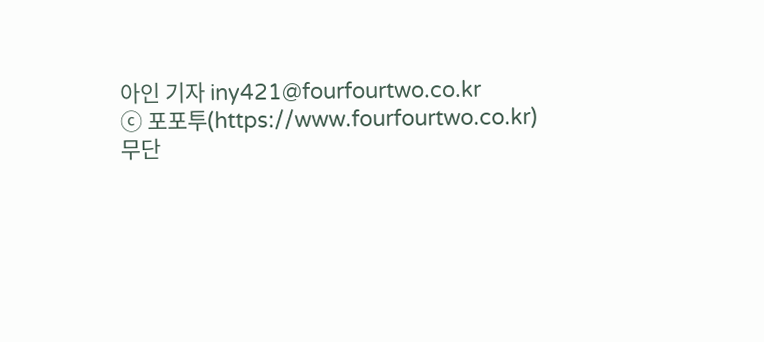아인 기자 iny421@fourfourtwo.co.kr
ⓒ 포포투(https://www.fourfourtwo.co.kr) 무단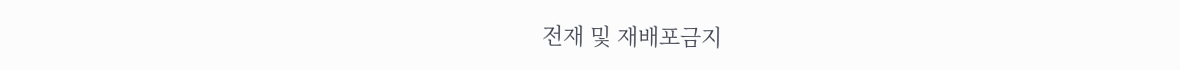전재 및 재배포금지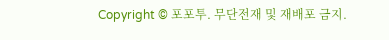Copyright © 포포투. 무단전재 및 재배포 금지.